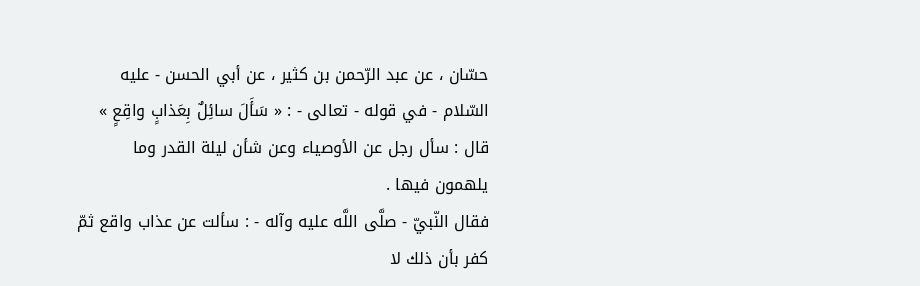حسّان ، عن عبد الرّحمن بن كثير ، عن أبي الحسن - عليه السّلام - في قوله - تعالى - : « سَأَلَ سائِلٌ بِعَذابٍ واقِعٍ » قال : سأل رجل عن الأوصياء وعن شأن ليلة القدر وما يلهمون فيها .
فقال النّبيّ - صلَّى اللَّه عليه وآله - : سألت عن عذاب واقع ثمّ كفر بأن ذلك لا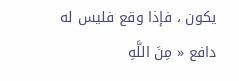يكون ، فإذا وقع فليس له دافع « مِنَ اللَّهِ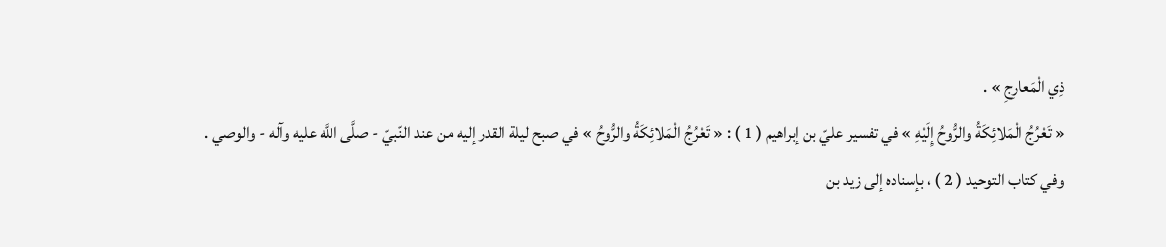ذِي الْمَعارِجِ » .
« تَعْرُجُ الْمَلائِكَةُ والرُّوحُ إِلَيْهِ » في تفسير عليّ بن إبراهيم ( 1 ) : « تَعْرُجُ الْمَلائِكَةُ والرُّوحُ » في صبح ليلة القدر إليه من عند النّبيّ - صلَّى اللَّه عليه وآله - والوصي .
وفي كتاب التوحيد ( 2 ) ، بإسناده إلى زيد بن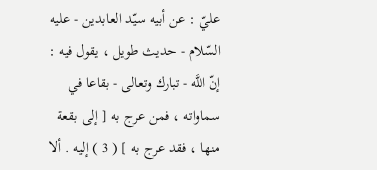عليّ : عن أبيه سيّد العابدين - عليه السّلام - حديث طويل ، يقول فيه : إنّ اللَّه - تبارك وتعالى - بقاعا في سماواته ، فمن عرج به [ إلى بقعة منها ، فقد عرج به ] ( 3 ) إليه . ألا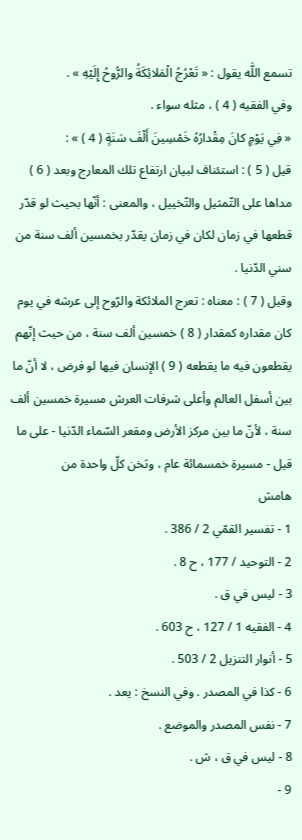تسمع اللَّه يقول : « تَعْرُجُ الْمَلائِكَةُ والرُّوحُ إِلَيْهِ » .
وفي الفقيه ( 4 ) ، مثله سواء .
« فِي يَوْمٍ كانَ مِقْدارُهُ خَمْسِينَ أَلْفَ سَنَةٍ ( 4 ) » :
قيل ( 5 ) : استئناف لبيان ارتفاع تلك المعارج وبعد ( 6 ) مداها على التّمثيل والتّخييل ، والمعنى : أنّها بحيث لو قدّر قطعها في زمان لكان في زمان يقدّر بخمسين ألف سنة من سني الدّنيا .
وقيل ( 7 ) : معناه : تعرج الملائكة والرّوح إلى عرشه في يوم كان مقداره كمقدار ( 8 ) خمسين ألف سنة ، من حيث إنّهم يقطعون فيه ما يقطعه ( 9 ) الإنسان فيها لو فرض ، لا أنّ ما بين أسفل العالم وأعلى شرفات العرش مسيرة خمسين ألف سنة ، لأنّ ما بين مركز الأرض ومقعر السّماء الدّنيا - على ما قيل - مسيرة خمسمائة عام ، وثخن كلّ واحدة من
هامش
1 - تفسير القمّي 2 / 386 .
2 - التوحيد / 177 ، ح 8 .
3 - ليس في ق .
4 - الفقيه 1 / 127 ، ح 603 .
5 - أنوار التنزيل 2 / 503 .
6 - كذا في المصدر . وفي النسخ : يعد .
7 - نفس المصدر والموضع .
8 - ليس في ق ، ش .
9 -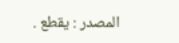المصدر : يقطع .